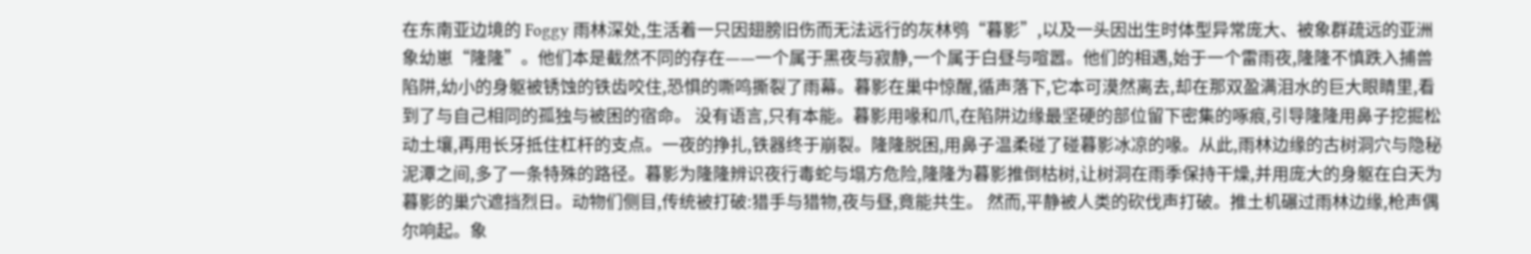在东南亚边境的 Foggy 雨林深处,生活着一只因翅膀旧伤而无法远行的灰林鸮“暮影”,以及一头因出生时体型异常庞大、被象群疏远的亚洲象幼崽“隆隆”。他们本是截然不同的存在——一个属于黑夜与寂静,一个属于白昼与喧嚣。他们的相遇,始于一个雷雨夜,隆隆不慎跌入捕兽陷阱,幼小的身躯被锈蚀的铁齿咬住,恐惧的嘶鸣撕裂了雨幕。暮影在巢中惊醒,循声落下,它本可漠然离去,却在那双盈满泪水的巨大眼睛里,看到了与自己相同的孤独与被困的宿命。 没有语言,只有本能。暮影用喙和爪,在陷阱边缘最坚硬的部位留下密集的啄痕,引导隆隆用鼻子挖掘松动土壤,再用长牙抵住杠杆的支点。一夜的挣扎,铁器终于崩裂。隆隆脱困,用鼻子温柔碰了碰暮影冰凉的喙。从此,雨林边缘的古树洞穴与隐秘泥潭之间,多了一条特殊的路径。暮影为隆隆辨识夜行毒蛇与塌方危险,隆隆为暮影推倒枯树,让树洞在雨季保持干燥,并用庞大的身躯在白天为暮影的巢穴遮挡烈日。动物们侧目,传统被打破:猎手与猎物,夜与昼,竟能共生。 然而,平静被人类的砍伐声打破。推土机碾过雨林边缘,枪声偶尔响起。象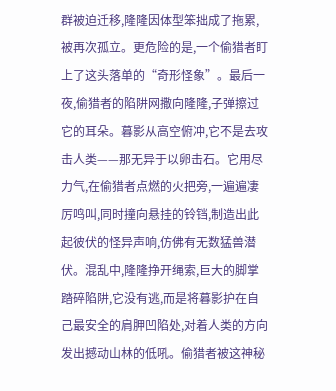群被迫迁移,隆隆因体型笨拙成了拖累,被再次孤立。更危险的是,一个偷猎者盯上了这头落单的“奇形怪象”。最后一夜,偷猎者的陷阱网撒向隆隆,子弹擦过它的耳朵。暮影从高空俯冲,它不是去攻击人类——那无异于以卵击石。它用尽力气,在偷猎者点燃的火把旁,一遍遍凄厉鸣叫,同时撞向悬挂的铃铛,制造出此起彼伏的怪异声响,仿佛有无数猛兽潜伏。混乱中,隆隆挣开绳索,巨大的脚掌踏碎陷阱,它没有逃,而是将暮影护在自己最安全的肩胛凹陷处,对着人类的方向发出撼动山林的低吼。偷猎者被这神秘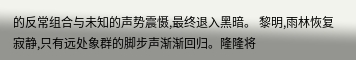的反常组合与未知的声势震慑,最终退入黑暗。 黎明,雨林恢复寂静,只有远处象群的脚步声渐渐回归。隆隆将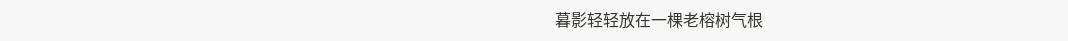暮影轻轻放在一棵老榕树气根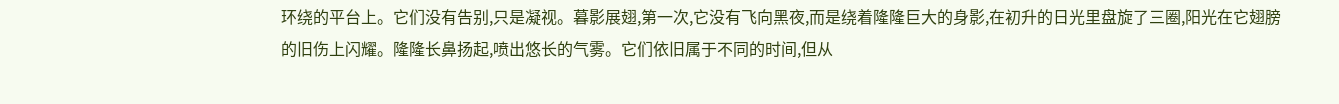环绕的平台上。它们没有告别,只是凝视。暮影展翅,第一次,它没有飞向黑夜,而是绕着隆隆巨大的身影,在初升的日光里盘旋了三圈,阳光在它翅膀的旧伤上闪耀。隆隆长鼻扬起,喷出悠长的气雾。它们依旧属于不同的时间,但从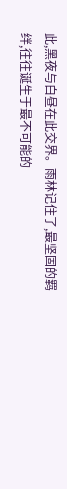此,黑夜与白昼在此交界。雨林记住了,最坚固的羁绊,往往诞生于最不可能的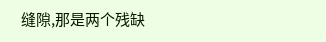缝隙,那是两个残缺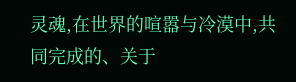灵魂,在世界的喧嚣与冷漠中,共同完成的、关于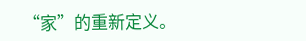“家”的重新定义。